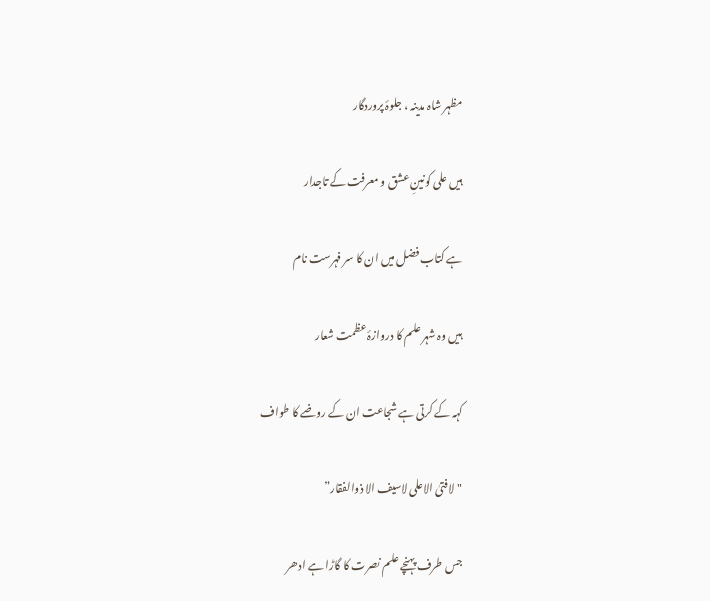مظہر شاہ مدینہ ، جلوۂ پروردگار

ہیں علی کونینِ عشق و معرفت کے تاجدار

ہے کتاب فضل میں ان کا سر فہرست نام

ہیں وہ شہر علم کا دروازۂ عظمت شعار

کہہ کے کرتی ہے شجاعت ان کے روضے کا طواف

"لافتیٰ الاعلی لاسیف الا ذوالفقار”

جس طرف پہنچے علم نصرت کا گاڑا ہے ادھر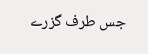جس طرف گزرے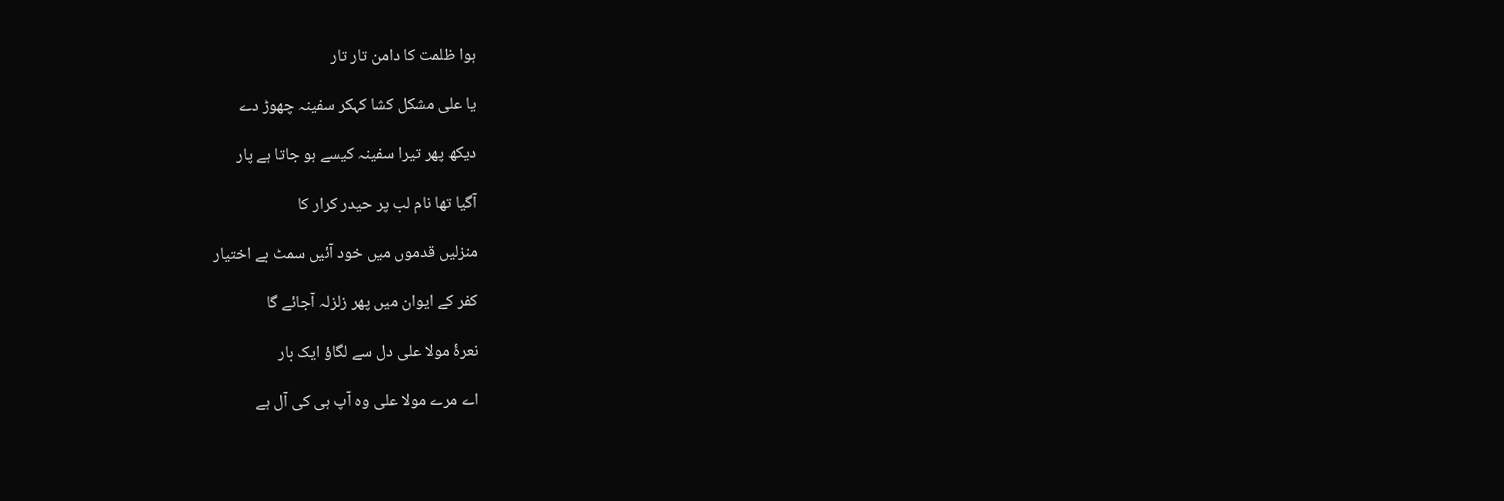ہوا ظلمت کا دامن تار تار

یا علی مشکل کشا کہکر سفینہ چھوڑ دے

دیکھ پھر تیرا سفینہ کیسے ہو جاتا ہے پار

آگیا تھا نام لب پر حیدر کرار کا

منزلیں قدموں میں خود آئیں سمٹ بے اختیار

کفر کے ایوان میں پھر زلزلہ آجائے گا

نعرۂ مولا علی دل سے لگاؤ ایک بار

اے مرے مولا علی وہ آپ ہی کی آل ہے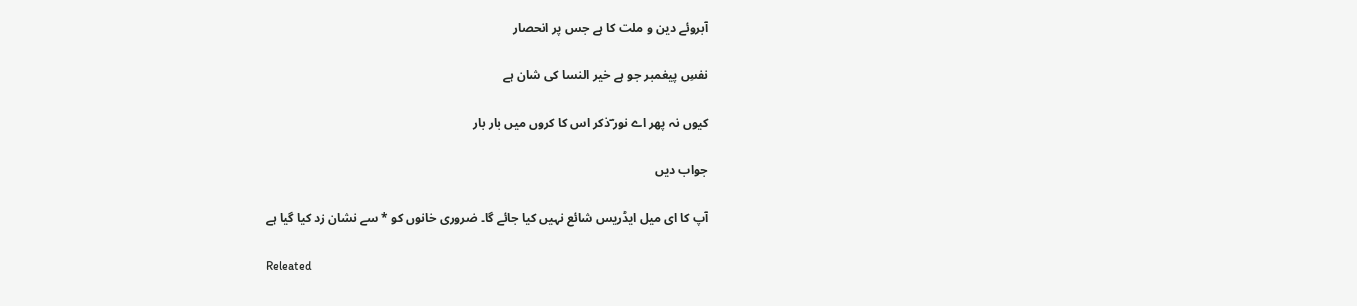آبروئے دین و ملت کا ہے جس پر انحصار

نفسِ پیغمبر جو ہے خیر النسا کی شان ہے

کیوں نہ پھر اے نور ؔذکر اس کا کروں میں بار بار

جواب دیں

آپ کا ای میل ایڈریس شائع نہیں کیا جائے گا۔ ضروری خانوں کو * سے نشان زد کیا گیا ہے

Releated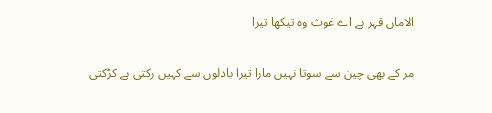الاماں قہر ہے اے غوث وہ تیکھا تیرا

مر کے بھی چین سے سوتا نہیں مارا تیرا بادلوں سے کہیں رکتی ہے کڑکتی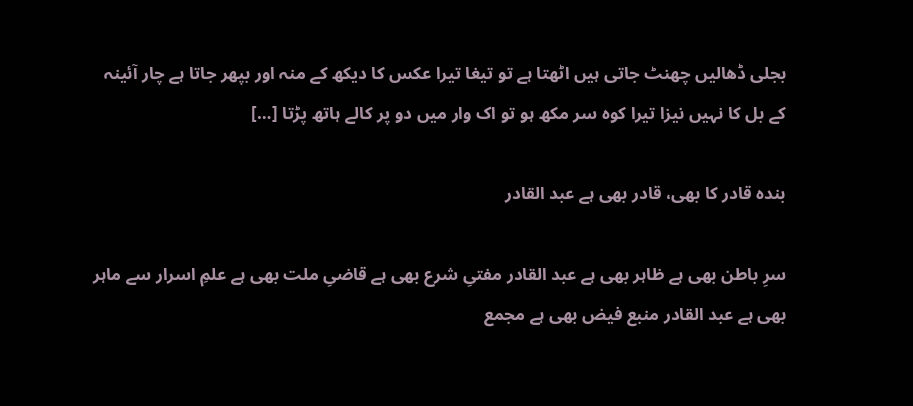بجلی ڈھالیں چھنٹ جاتی ہیں اٹھتا ہے تو تیغا تیرا عکس کا دیکھ کے منہ اور بپھر جاتا ہے چار آئینہ کے بل کا نہیں نیزا تیرا کوہ سر مکھ ہو تو اک وار میں دو پر کالے ہاتھ پڑتا […]

بندہ قادر کا بھی، قادر بھی ہے عبد القادر

سرِ باطن بھی ہے ظاہر بھی ہے عبد القادر مفتیِ شرع بھی ہے قاضیِ ملت بھی ہے علمِ اسرار سے ماہر بھی ہے عبد القادر منبع فیض بھی ہے مجمع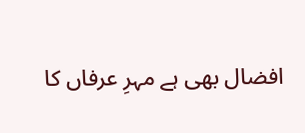افضال بھی ہے مہرِ عرفاں کا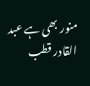منور بھی ہے عبد القادر قطب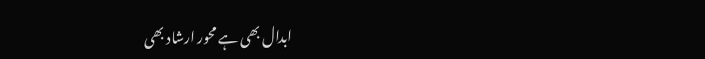ابدال بھی ہے محور ارشاد بھی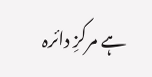ہے مرکزِ دائرہ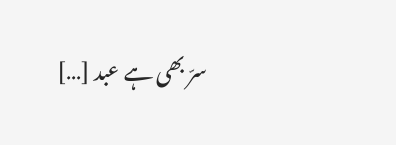سرّ بھی ہے عبد […]